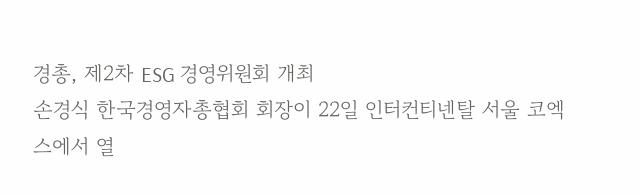경총, 제2차 ESG 경영위원회 개최
손경식 한국경영자총협회 회장이 22일 인터컨티넨탈 서울 코엑스에서 열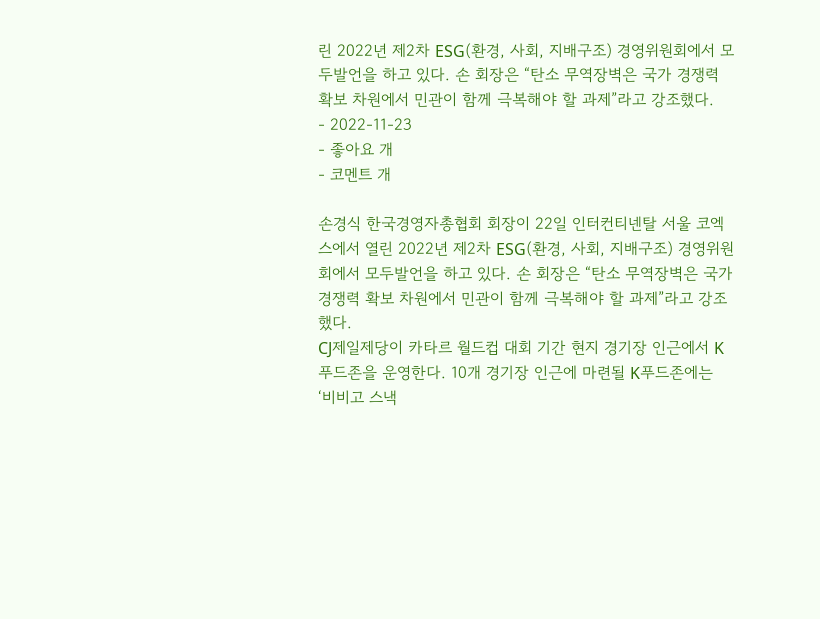린 2022년 제2차 ESG(환경, 사회, 지배구조) 경영위원회에서 모두발언을 하고 있다. 손 회장은 “탄소 무역장벽은 국가 경쟁력 확보 차원에서 민관이 함께 극복해야 할 과제”라고 강조했다.
- 2022-11-23
- 좋아요 개
- 코멘트 개

손경식 한국경영자총협회 회장이 22일 인터컨티넨탈 서울 코엑스에서 열린 2022년 제2차 ESG(환경, 사회, 지배구조) 경영위원회에서 모두발언을 하고 있다. 손 회장은 “탄소 무역장벽은 국가 경쟁력 확보 차원에서 민관이 함께 극복해야 할 과제”라고 강조했다.
CJ제일제당이 카타르 월드컵 대회 기간 현지 경기장 인근에서 K푸드존을 운영한다. 10개 경기장 인근에 마련될 K푸드존에는 ‘비비고 스낵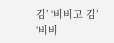김’ ‘비비고 김’ ‘비비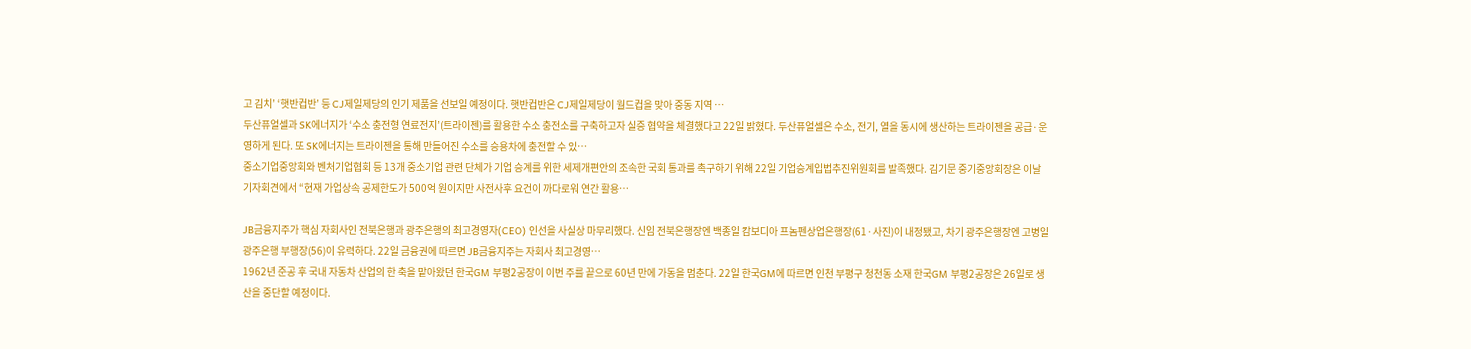고 김치’ ‘햇반컵반’ 등 CJ제일제당의 인기 제품을 선보일 예정이다. 햇반컵반은 CJ제일제당이 월드컵을 맞아 중동 지역 …
두산퓨얼셀과 SK에너지가 ‘수소 충전형 연료전지’(트라이젠)를 활용한 수소 충전소를 구축하고자 실증 협약을 체결했다고 22일 밝혔다. 두산퓨얼셀은 수소, 전기, 열을 동시에 생산하는 트라이젠을 공급·운영하게 된다. 또 SK에너지는 트라이젠을 통해 만들어진 수소를 승용차에 충전할 수 있…
중소기업중앙회와 벤처기업협회 등 13개 중소기업 관련 단체가 기업 승계를 위한 세제개편안의 조속한 국회 통과를 촉구하기 위해 22일 기업승계입법추진위원회를 발족했다. 김기문 중기중앙회장은 이날 기자회견에서 “현재 가업상속 공제한도가 500억 원이지만 사전사후 요건이 까다로워 연간 활용…

JB금융지주가 핵심 자회사인 전북은행과 광주은행의 최고경영자(CEO) 인선을 사실상 마무리했다. 신임 전북은행장엔 백종일 캄보디아 프놈펜상업은행장(61·사진)이 내정됐고, 차기 광주은행장엔 고병일 광주은행 부행장(56)이 유력하다. 22일 금융권에 따르면 JB금융지주는 자회사 최고경영…
1962년 준공 후 국내 자동차 산업의 한 축을 맡아왔던 한국GM 부평2공장이 이번 주를 끝으로 60년 만에 가동을 멈춘다. 22일 한국GM에 따르면 인천 부평구 청천동 소재 한국GM 부평2공장은 26일로 생산을 중단할 예정이다.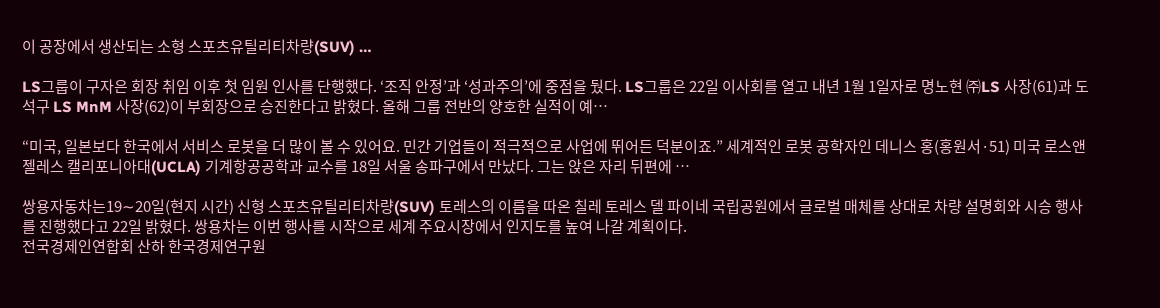이 공장에서 생산되는 소형 스포츠유틸리티차량(SUV) …

LS그룹이 구자은 회장 취임 이후 첫 임원 인사를 단행했다. ‘조직 안정’과 ‘성과주의’에 중점을 뒀다. LS그룹은 22일 이사회를 열고 내년 1월 1일자로 명노현 ㈜LS 사장(61)과 도석구 LS MnM 사장(62)이 부회장으로 승진한다고 밝혔다. 올해 그룹 전반의 양호한 실적이 예…

“미국, 일본보다 한국에서 서비스 로봇을 더 많이 볼 수 있어요. 민간 기업들이 적극적으로 사업에 뛰어든 덕분이죠.” 세계적인 로봇 공학자인 데니스 홍(홍원서·51) 미국 로스앤젤레스 캘리포니아대(UCLA) 기계항공공학과 교수를 18일 서울 송파구에서 만났다. 그는 앉은 자리 뒤편에 …

쌍용자동차는19∼20일(현지 시간) 신형 스포츠유틸리티차량(SUV) 토레스의 이름을 따온 칠레 토레스 델 파이네 국립공원에서 글로벌 매체를 상대로 차량 설명회와 시승 행사를 진행했다고 22일 밝혔다. 쌍용차는 이번 행사를 시작으로 세계 주요시장에서 인지도를 높여 나갈 계획이다.
전국경제인연합회 산하 한국경제연구원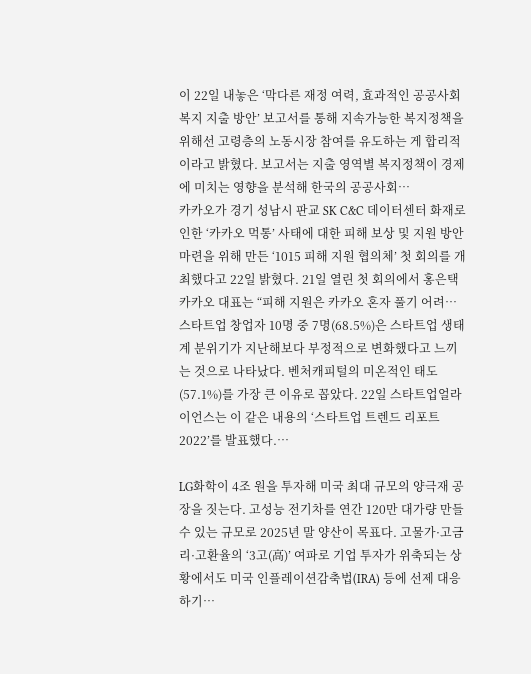이 22일 내놓은 ‘막다른 재정 여력, 효과적인 공공사회복지 지출 방안’ 보고서를 통해 지속가능한 복지정책을 위해선 고령층의 노동시장 참여를 유도하는 게 합리적이라고 밝혔다. 보고서는 지출 영역별 복지정책이 경제에 미치는 영향을 분석해 한국의 공공사회…
카카오가 경기 성남시 판교 SK C&C 데이터센터 화재로 인한 ‘카카오 먹통’ 사태에 대한 피해 보상 및 지원 방안 마련을 위해 만든 ‘1015 피해 지원 협의체’ 첫 회의를 개최했다고 22일 밝혔다. 21일 열린 첫 회의에서 홍은택 카카오 대표는 “피해 지원은 카카오 혼자 풀기 어려…
스타트업 창업자 10명 중 7명(68.5%)은 스타트업 생태계 분위기가 지난해보다 부정적으로 변화했다고 느끼는 것으로 나타났다. 벤처캐피털의 미온적인 태도(57.1%)를 가장 큰 이유로 꼽았다. 22일 스타트업얼라이언스는 이 같은 내용의 ‘스타트업 트렌드 리포트 2022’를 발표했다.…

LG화학이 4조 원을 투자해 미국 최대 규모의 양극재 공장을 짓는다. 고성능 전기차를 연간 120만 대가량 만들 수 있는 규모로 2025년 말 양산이 목표다. 고물가·고금리·고환율의 ‘3고(高)’ 여파로 기업 투자가 위축되는 상황에서도 미국 인플레이션감축법(IRA) 등에 선제 대응하기…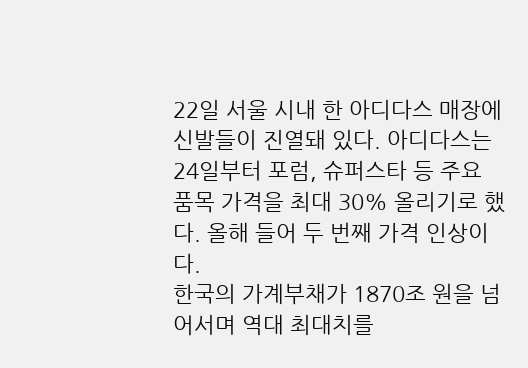22일 서울 시내 한 아디다스 매장에 신발들이 진열돼 있다. 아디다스는 24일부터 포럼, 슈퍼스타 등 주요 품목 가격을 최대 30% 올리기로 했다. 올해 들어 두 번째 가격 인상이다.
한국의 가계부채가 1870조 원을 넘어서며 역대 최대치를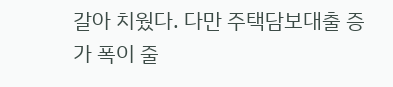갈아 치웠다. 다만 주택담보대출 증가 폭이 줄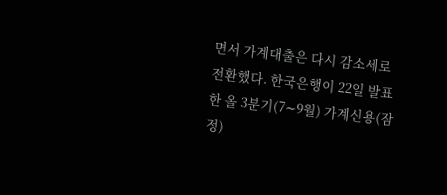면서 가계대출은 다시 감소세로 전환했다. 한국은행이 22일 발표한 올 3분기(7∼9월) 가계신용(잠정)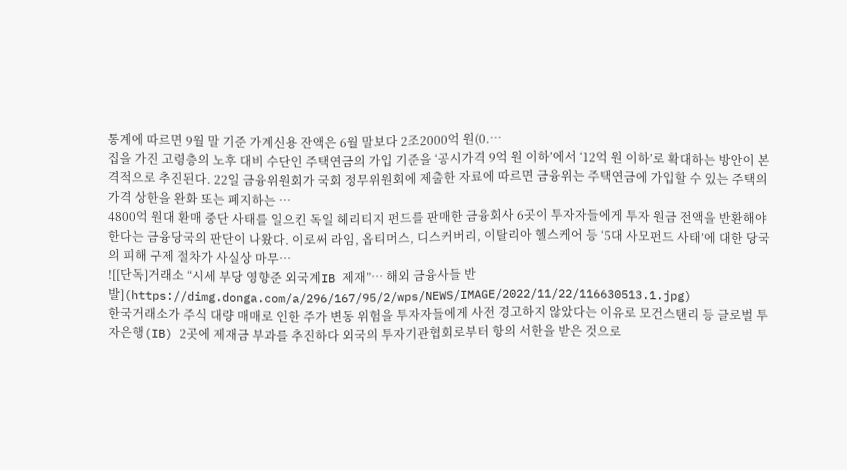통계에 따르면 9월 말 기준 가계신용 잔액은 6월 말보다 2조2000억 원(0.…
집을 가진 고령층의 노후 대비 수단인 주택연금의 가입 기준을 ‘공시가격 9억 원 이하’에서 ‘12억 원 이하’로 확대하는 방안이 본격적으로 추진된다. 22일 금융위원회가 국회 정무위원회에 제출한 자료에 따르면 금융위는 주택연금에 가입할 수 있는 주택의 가격 상한을 완화 또는 폐지하는 …
4800억 원대 환매 중단 사태를 일으킨 독일 헤리티지 펀드를 판매한 금융회사 6곳이 투자자들에게 투자 원금 전액을 반환해야 한다는 금융당국의 판단이 나왔다. 이로써 라임, 옵티머스, 디스커버리, 이탈리아 헬스케어 등 ‘5대 사모펀드 사태’에 대한 당국의 피해 구제 절차가 사실상 마무…
![[단독]거래소 “시세 부당 영향준 외국계IB 제재”… 해외 금융사들 반발](https://dimg.donga.com/a/296/167/95/2/wps/NEWS/IMAGE/2022/11/22/116630513.1.jpg)
한국거래소가 주식 대량 매매로 인한 주가 변동 위험을 투자자들에게 사전 경고하지 않았다는 이유로 모건스탠리 등 글로벌 투자은행(IB) 2곳에 제재금 부과를 추진하다 외국의 투자기관협회로부터 항의 서한을 받은 것으로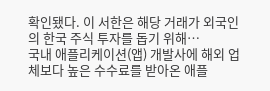확인됐다. 이 서한은 해당 거래가 외국인의 한국 주식 투자를 돕기 위해…
국내 애플리케이션(앱) 개발사에 해외 업체보다 높은 수수료를 받아온 애플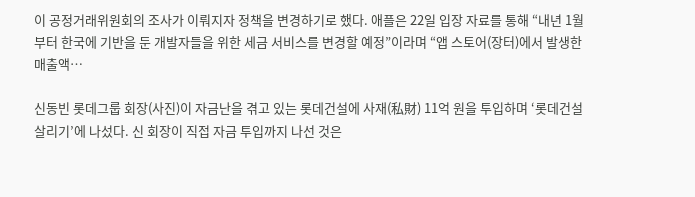이 공정거래위원회의 조사가 이뤄지자 정책을 변경하기로 했다. 애플은 22일 입장 자료를 통해 “내년 1월부터 한국에 기반을 둔 개발자들을 위한 세금 서비스를 변경할 예정”이라며 “앱 스토어(장터)에서 발생한 매출액…

신동빈 롯데그룹 회장(사진)이 자금난을 겪고 있는 롯데건설에 사재(私財) 11억 원을 투입하며 ‘롯데건설 살리기’에 나섰다. 신 회장이 직접 자금 투입까지 나선 것은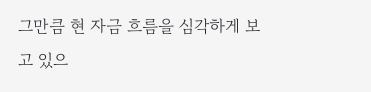그만큼 현 자금 흐름을 심각하게 보고 있으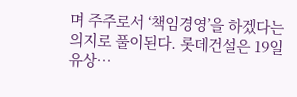며 주주로서 ‘책임경영’을 하겠다는 의지로 풀이된다. 롯데건설은 19일 유상…